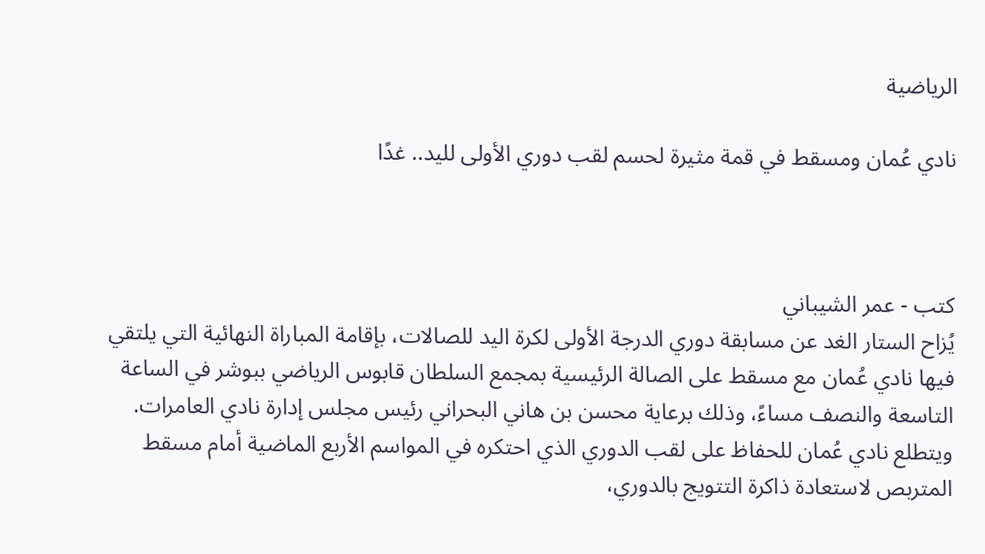الرياضية

نادي عُمان ومسقط في قمة مثيرة لحسم لقب دوري الأولى لليد.. غدًا



كتب - عمر الشيباني
يُزاح الستار الغد عن مسابقة دوري الدرجة الأولى لكرة اليد للصالات، بإقامة المباراة النهائية التي يلتقي فيها نادي عُمان مع مسقط على الصالة الرئيسية بمجمع السلطان قابوس الرياضي ببوشر في الساعة التاسعة والنصف مساءً، وذلك برعاية محسن بن هاني البحراني رئيس مجلس إدارة نادي العامرات.
ويتطلع نادي عُمان للحفاظ على لقب الدوري الذي احتكره في المواسم الأربع الماضية أمام مسقط المتربص لاستعادة ذاكرة التتويج بالدوري،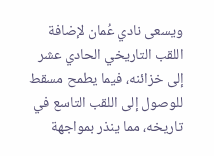ويسعى نادي عُمان لإضافة اللقب التاريخي الحادي عشر إلى خزائنه، فيما يطمح مسقط للوصول إلى اللقب التاسع في تاريخه، مما ينذر بمواجهة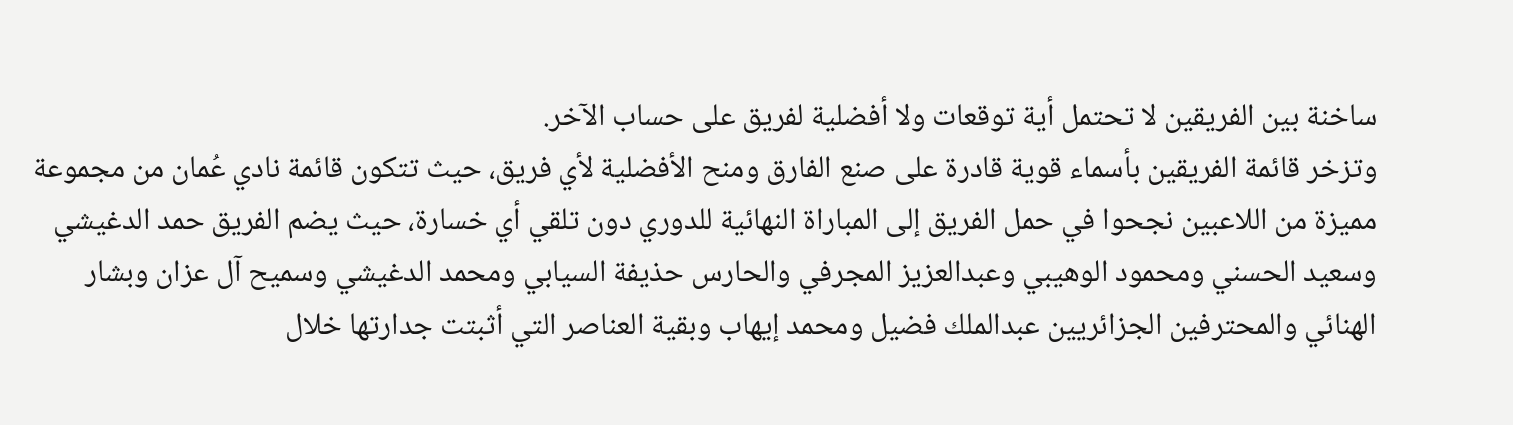ساخنة بين الفريقين لا تحتمل أية توقعات ولا أفضلية لفريق على حساب الآخر.
وتزخر قائمة الفريقين بأسماء قوية قادرة على صنع الفارق ومنح الأفضلية لأي فريق، حيث تتكون قائمة نادي عُمان من مجموعة مميزة من اللاعبين نجحوا في حمل الفريق إلى المباراة النهائية للدوري دون تلقي أي خسارة، حيث يضم الفريق حمد الدغيشي وسعيد الحسني ومحمود الوهيبي وعبدالعزيز المجرفي والحارس حذيفة السيابي ومحمد الدغيشي وسميح آل عزان وبشار الهنائي والمحترفين الجزائريين عبدالملك فضيل ومحمد إيهاب وبقية العناصر التي أثبتت جدارتها خلال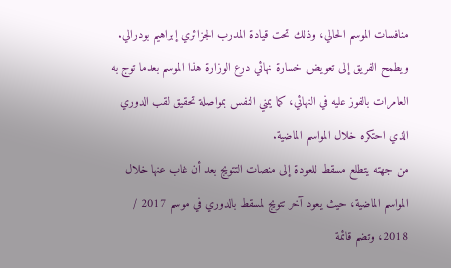منافسات الموسم الحالي، وذلك تحت قيادة المدرب الجزائري إبراهيم بودرالي. ويطمح الفريق إلى تعويض خسارة نهائي درع الوزارة هذا الموسم بعدما توج به العامرات بالفوز عليه في النهائي، كما يمني النفس بمواصلة تحقيق لقب الدوري الذي احتكره خلال المواسم الماضية.
من جهته يتطلع مسقط للعودة إلى منصات التتويج بعد أن غاب عنها خلال المواسم الماضية، حيث يعود آخر تتويج لمسقط بالدوري في موسم 2017 / 2018، وتضم قائمة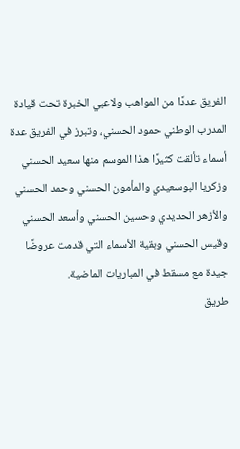الفريق عددًا من المواهب ولاعبي الخبرة تحت قيادة المدرب الوطني حمود الحسني، وتبرز في الفريق عدة أسماء تألقت كثيرًا هذا الموسم منها سعيد الحسني وزكريا البوسعيدي والمأمون الحسني وحمد الحسني والأزهر الحديدي وحسين الحسني وأسعد الحسني وقيس الحسني وبقية الأسماء التي قدمت عروضًا جيدة مع مسقط في المباريات الماضية.
طريق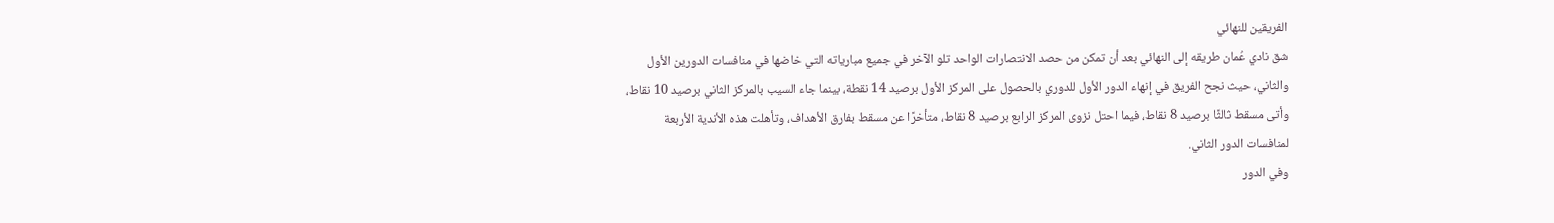الفريقين للنهائي
شق نادي عُمان طريقه إلى النهائي بعد أن تمكن من حصد الانتصارات الواحد تلو الآخر في جميع مبارياته التي خاضها في منافسات الدورين الأول والثاني، حيث نجح الفريق في إنهاء الدور الأول للدوري بالحصول على المركز الأول برصيد 14 نقطة، بينما جاء السيب بالمركز الثاني برصيد 10 نقاط، وأتى مسقط ثالثًا برصيد 8 نقاط، فيما احتل نزوى المركز الرابع برصيد 8 نقاط، متأخرًا عن مسقط بفارق الأهداف، وتأهلت هذه الأندية الأربعة لمنافسات الدور الثاني.
وفي الدور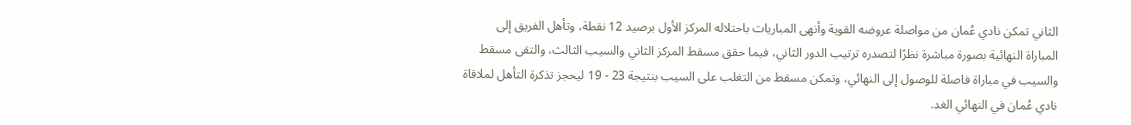الثاني تمكن نادي عُمان من مواصلة عروضه القوية وأنهى المباريات باحتلاله المركز الأول برصيد 12 نقطة، وتأهل الفريق إلى المباراة النهائية بصورة مباشرة نظرًا لتصدره ترتيب الدور الثاني، فيما حقق مسقط المركز الثاني والسيب الثالث، والتقى مسقط والسيب في مباراة فاصلة للوصول إلى النهائي، وتمكن مسقط من التغلب على السيب بنتيجة 23 - 19 ليحجز تذكرة التأهل لملاقاة نادي عُمان في النهائي الغد.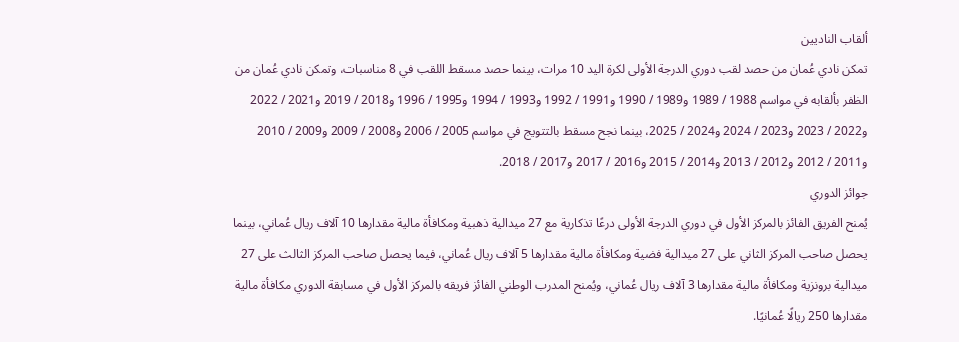ألقاب الناديين
تمكن نادي عُمان من حصد لقب دوري الدرجة الأولى لكرة اليد 10 مرات، بينما حصد مسقط اللقب في 8 مناسبات، وتمكن نادي عُمان من الظفر بألقابه في مواسم 1988 / 1989 و1989 / 1990 و1991 / 1992 و1993 / 1994 و1995 / 1996 و2018 / 2019 و2021 / 2022 و2022 / 2023 و2023 / 2024 و2024 / 2025، بينما نجح مسقط بالتتويج في مواسم 2005 / 2006 و2008 / 2009 و2009 / 2010 و2011 / 2012 و2012 / 2013 و2014 / 2015 و2016 / 2017 و2017 / 2018.
جوائز الدوري
يُمنح الفريق الفائز بالمركز الأول في دوري الدرجة الأولى درعًا تذكارية مع 27 ميدالية ذهبية ومكافأة مالية مقدارها 10 آلاف ريال عُماني، بينما يحصل صاحب المركز الثاني على 27 ميدالية فضية ومكافأة مالية مقدارها 5 آلاف ريال عُماني، فيما يحصل صاحب المركز الثالث على 27 ميدالية برونزية ومكافأة مالية مقدارها 3 آلاف ريال عُماني، ويُمنح المدرب الوطني الفائز فريقه بالمركز الأول في مسابقة الدوري مكافأة مالية مقدارها 250 ريالًا عُمانيًا.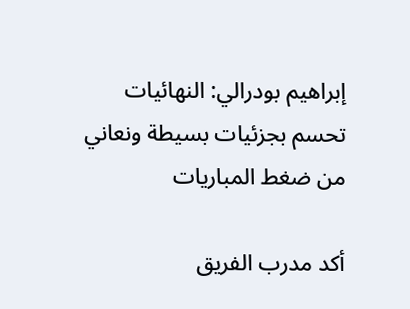إبراهيم بودرالي: النهائيات تحسم بجزئيات بسيطة ونعاني من ضغط المباريات

أكد مدرب الفريق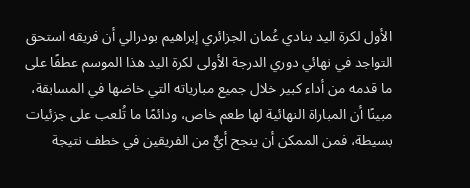الأول لكرة اليد بنادي عُمان الجزائري إبراهيم بودرالي أن فريقه استحق التواجد في نهائي دوري الدرجة الأولى لكرة اليد هذا الموسم عطفًا على ما قدمه من أداء كبير خلال جميع مبارياته التي خاضها في المسابقة، مبينًا أن المباراة النهائية لها طعم خاص، ودائمًا ما تُلعب على جزئيات بسيطة، فمن الممكن أن ينجح أيٌّ من الفريقين في خطف نتيجة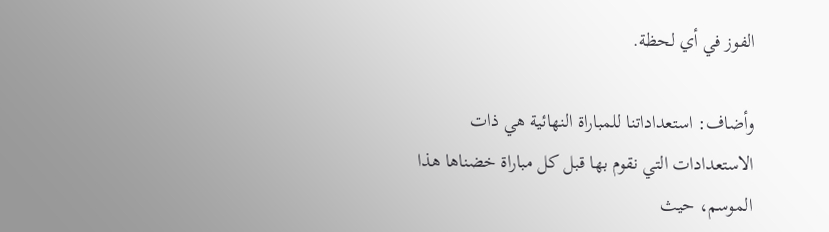الفوز في أي لحظة.

وأضاف: استعداداتنا للمباراة النهائية هي ذات الاستعدادات التي نقوم بها قبل كل مباراة خضناها هذا الموسم، حيث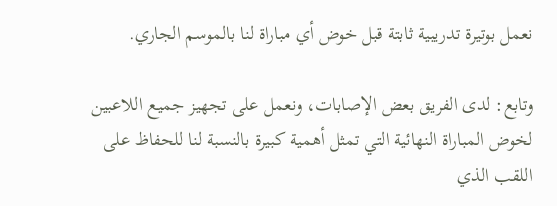نعمل بوتيرة تدريبية ثابتة قبل خوض أي مباراة لنا بالموسم الجاري.

وتابع: لدى الفريق بعض الإصابات، ونعمل على تجهيز جميع اللاعبين لخوض المباراة النهائية التي تمثل أهمية كبيرة بالنسبة لنا للحفاظ على اللقب الذي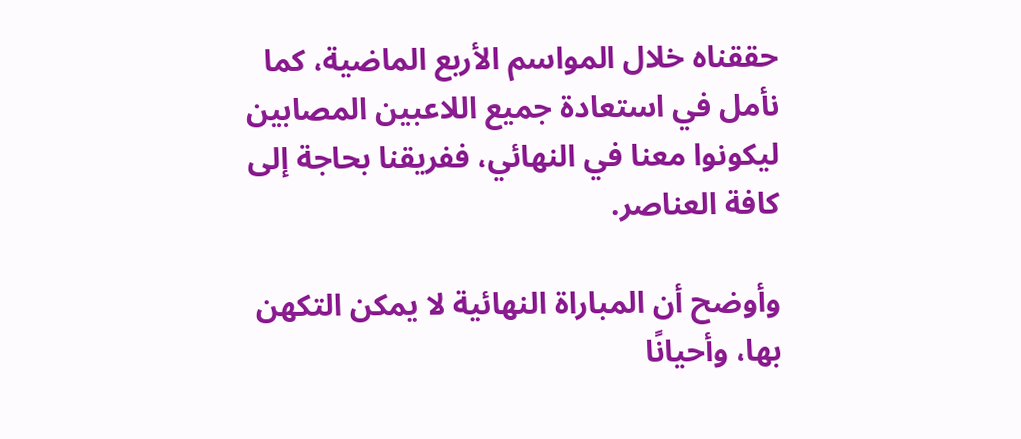حققناه خلال المواسم الأربع الماضية، كما نأمل في استعادة جميع اللاعبين المصابين ليكونوا معنا في النهائي، ففريقنا بحاجة إلى كافة العناصر.

وأوضح أن المباراة النهائية لا يمكن التكهن بها، وأحيانًا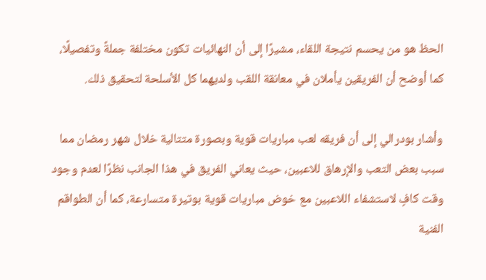الحظ هو من يحسم نتيجة اللقاء، مشيرًا إلى أن النهائيات تكون مختلفة جملةً وتفصيلًا، كما أوضح أن الفريقين يأملان في معانقة اللقب ولديهما كل الأسلحة لتحقيق ذلك.

وأشار بودرالي إلى أن فريقه لعب مباريات قوية وبصورة متتالية خلال شهر رمضان مما سبب بعض التعب والإرهاق للاعبين، حيث يعاني الفريق في هذا الجانب نظرًا لعدم وجود وقت كافٍ لاستشفاء اللاعبين مع خوض مباريات قوية بوتيرة متسارعة، كما أن الطواقم الفنية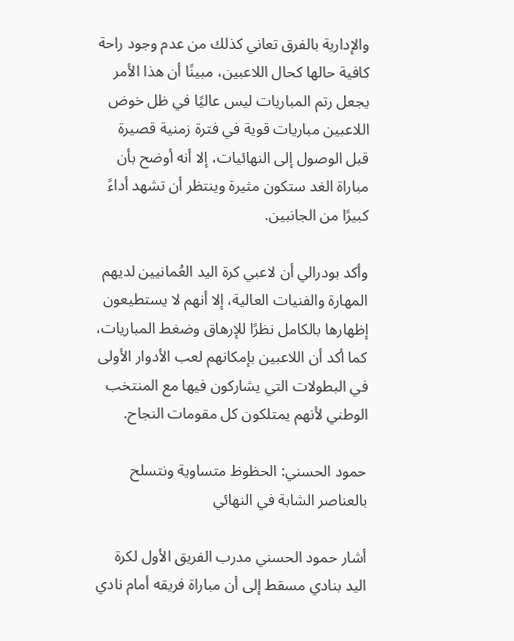والإدارية بالفرق تعاني كذلك من عدم وجود راحة كافية حالها كحال اللاعبين، مبينًا أن هذا الأمر يجعل رتم المباريات ليس عاليًا في ظل خوض اللاعبين مباريات قوية في فترة زمنية قصيرة قبل الوصول إلى النهائيات، إلا أنه أوضح بأن مباراة الغد ستكون مثيرة وينتظر أن تشهد أداءً كبيرًا من الجانبين.

وأكد بودرالي أن لاعبي كرة اليد العُمانيين لديهم المهارة والفنيات العالية، إلا أنهم لا يستطيعون إظهارها بالكامل نظرًا للإرهاق وضغط المباريات، كما أكد أن اللاعبين بإمكانهم لعب الأدوار الأولى في البطولات التي يشاركون فيها مع المنتخب الوطني لأنهم يمتلكون كل مقومات النجاح.

حمود الحسني: الحظوظ متساوية ونتسلح بالعناصر الشابة في النهائي

أشار حمود الحسني مدرب الفريق الأول لكرة اليد بنادي مسقط إلى أن مباراة فريقه أمام نادي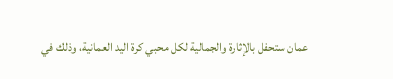عمان ستحفل بالإثارة والجمالية لكل محبي كرة اليد العمانية، وذلك في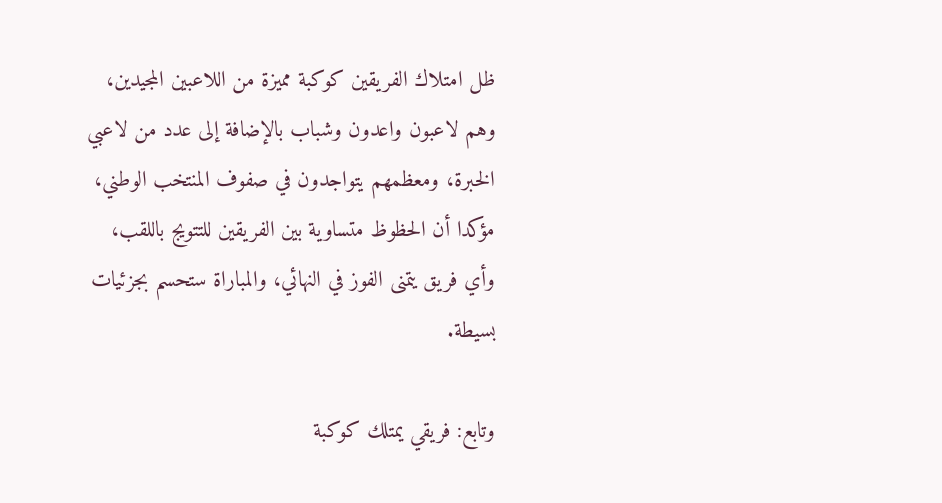ظل امتلاك الفريقين كوكبة مميزة من اللاعبين المجيدين، وهم لاعبون واعدون وشباب بالإضافة إلى عدد من لاعبي الخبرة، ومعظمهم يتواجدون في صفوف المنتخب الوطني، مؤكدا أن الحظوظ متساوية بين الفريقين للتتويج باللقب، وأي فريق يتمنى الفوز في النهائي، والمباراة ستحسم بجزئيات بسيطة.

وتابع: فريقي يمتلك كوكبة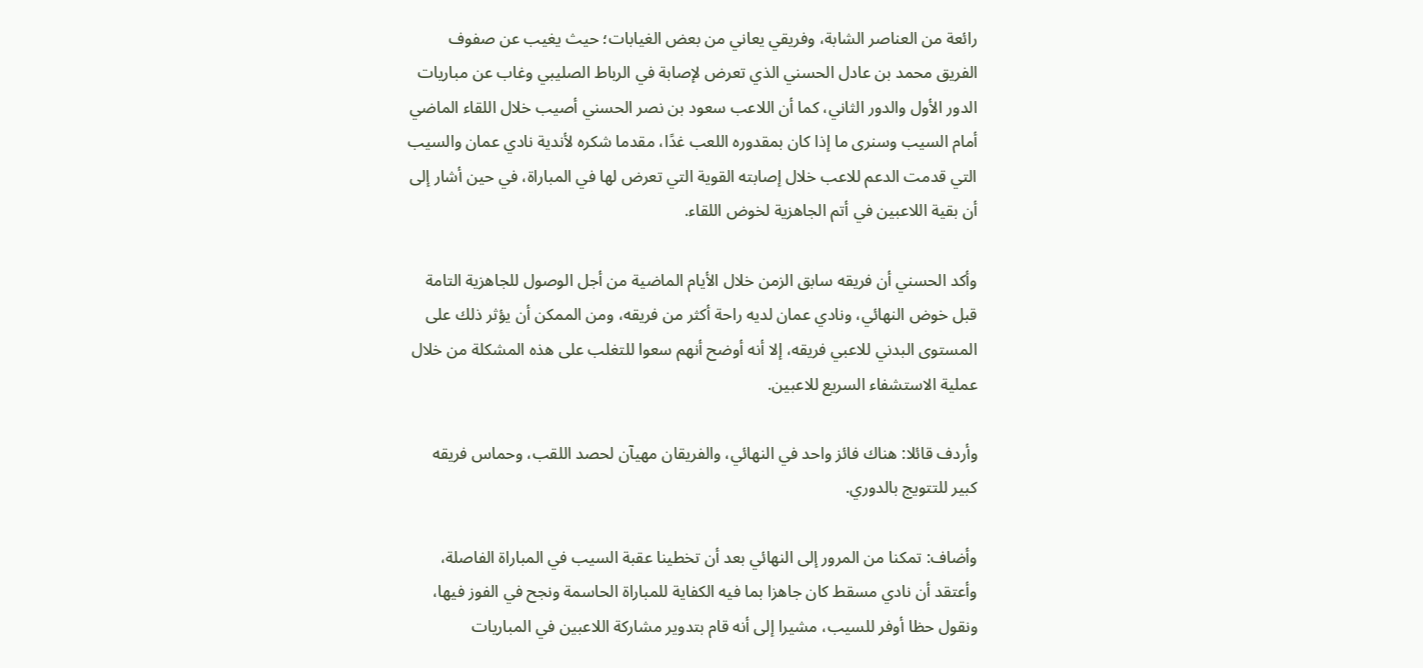رائعة من العناصر الشابة، وفريقي يعاني من بعض الغيابات؛ حيث يغيب عن صفوف الفريق محمد بن عادل الحسني الذي تعرض لإصابة في الرباط الصليبي وغاب عن مباريات الدور الأول والدور الثاني، كما أن اللاعب سعود بن نصر الحسني أصيب خلال اللقاء الماضي أمام السيب وسنرى ما إذا كان بمقدوره اللعب غدًا، مقدما شكره لأندية نادي عمان والسيب التي قدمت الدعم للاعب خلال إصابته القوية التي تعرض لها في المباراة، في حين أشار إلى أن بقية اللاعبين في أتم الجاهزية لخوض اللقاء.

وأكد الحسني أن فريقه سابق الزمن خلال الأيام الماضية من أجل الوصول للجاهزية التامة قبل خوض النهائي، ونادي عمان لديه راحة أكثر من فريقه، ومن الممكن أن يؤثر ذلك على المستوى البدني للاعبي فريقه، إلا أنه أوضح أنهم سعوا للتغلب على هذه المشكلة من خلال عملية الاستشفاء السريع للاعبين.

وأردف قائلا: هناك فائز واحد في النهائي، والفريقان مهيآن لحصد اللقب، وحماس فريقه كبير للتتويج بالدوري.

وأضاف: تمكنا من المرور إلى النهائي بعد أن تخطينا عقبة السيب في المباراة الفاصلة، وأعتقد أن نادي مسقط كان جاهزا بما فيه الكفاية للمباراة الحاسمة ونجح في الفوز فيها، ونقول حظا أوفر للسيب، مشيرا إلى أنه قام بتدوير مشاركة اللاعبين في المباريات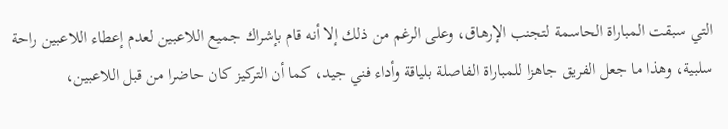التي سبقت المباراة الحاسمة لتجنب الإرهاق، وعلى الرغم من ذلك إلا أنه قام بإشراك جميع اللاعبين لعدم إعطاء اللاعبين راحة سلبية، وهذا ما جعل الفريق جاهزا للمباراة الفاصلة بلياقة وأداء فني جيد، كما أن التركيز كان حاضرا من قبل اللاعبين،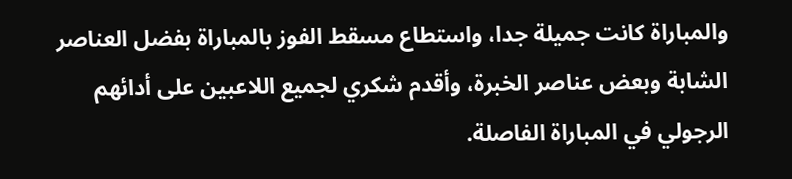والمباراة كانت جميلة جدا، واستطاع مسقط الفوز بالمباراة بفضل العناصر الشابة وبعض عناصر الخبرة، وأقدم شكري لجميع اللاعبين على أدائهم الرجولي في المباراة الفاصلة.